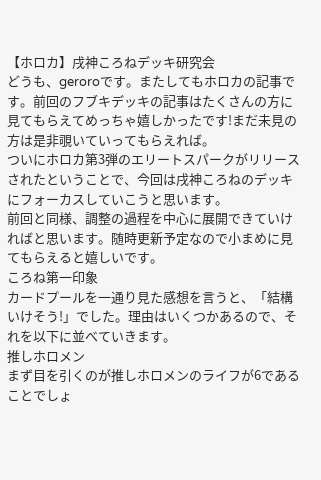【ホロカ】戌神ころねデッキ研究会
どうも、geroroです。またしてもホロカの記事です。前回のフブキデッキの記事はたくさんの方に見てもらえてめっちゃ嬉しかったです!まだ未見の方は是非覗いていってもらえれば。
ついにホロカ第3弾のエリートスパークがリリースされたということで、今回は戌神ころねのデッキにフォーカスしていこうと思います。
前回と同様、調整の過程を中心に展開できていければと思います。随時更新予定なので小まめに見てもらえると嬉しいです。
ころね第一印象
カードプールを一通り見た感想を言うと、「結構いけそう!」でした。理由はいくつかあるので、それを以下に並べていきます。
推しホロメン
まず目を引くのが推しホロメンのライフが6であることでしょ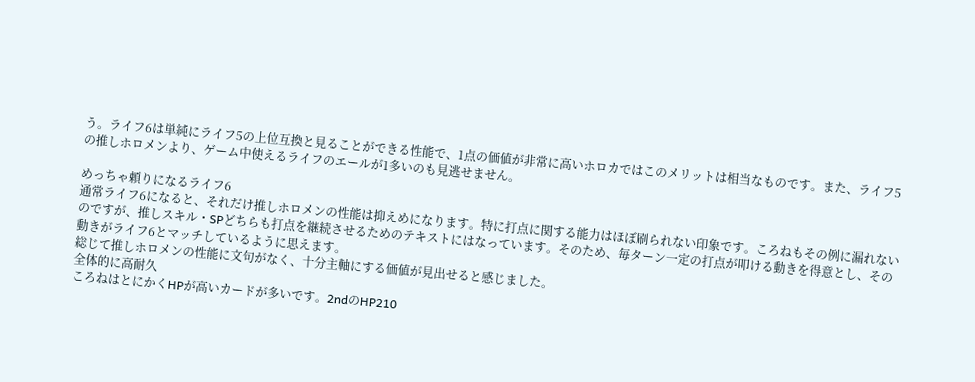う。ライフ6は単純にライフ5の上位互換と見ることができる性能で、1点の価値が非常に高いホロカではこのメリットは相当なものです。また、ライフ5の推しホロメンより、ゲーム中使えるライフのエールが1多いのも見逃せません。

めっちゃ頼りになるライフ6
通常ライフ6になると、それだけ推しホロメンの性能は抑えめになります。特に打点に関する能力はほぼ刷られない印象です。ころねもその例に漏れないのですが、推しスキル・SPどちらも打点を継続させるためのテキストにはなっています。そのため、毎ターン一定の打点が叩ける動きを得意とし、その動きがライフ6とマッチしているように思えます。
総じて推しホロメンの性能に文句がなく、十分主軸にする価値が見出せると感じました。
全体的に高耐久
ころねはとにかくHPが高いカードが多いです。2ndのHP210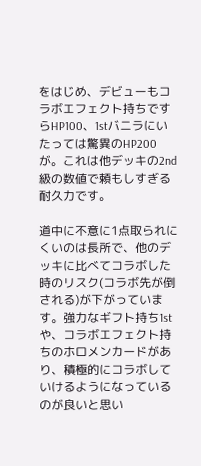をはじめ、デビューもコラボエフェクト持ちですらHP100、1stバニラにいたっては驚異のHP200が。これは他デッキの2nd級の数値で頼もしすぎる耐久力です。

道中に不意に1点取られにくいのは長所で、他のデッキに比べてコラボした時のリスク(コラボ先が倒される)が下がっています。強力なギフト持ち1stや、コラボエフェクト持ちのホロメンカードがあり、積極的にコラボしていけるようになっているのが良いと思い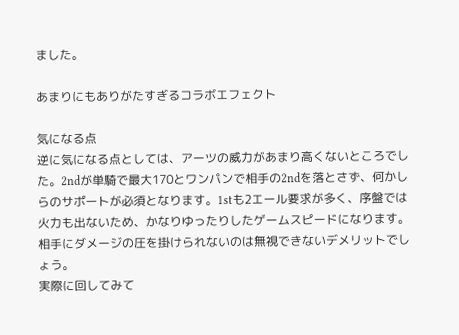ました。

あまりにもありがたすぎるコラボエフェクト

気になる点
逆に気になる点としては、アーツの威力があまり高くないところでした。2ndが単騎で最大170とワンパンで相手の2ndを落とさず、何かしらのサポートが必須となります。1stも2エール要求が多く、序盤では火力も出ないため、かなりゆったりしたゲームスピードになります。相手にダメージの圧を掛けられないのは無視できないデメリットでしょう。
実際に回してみて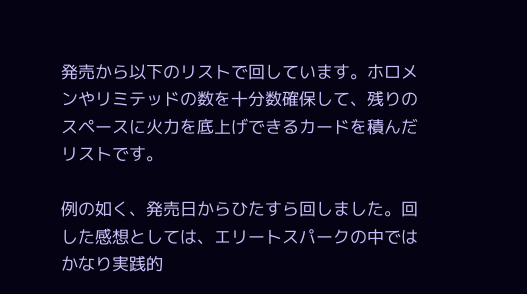発売から以下のリストで回しています。ホロメンやリミテッドの数を十分数確保して、残りのスペースに火力を底上げできるカードを積んだリストです。

例の如く、発売日からひたすら回しました。回した感想としては、エリートスパークの中ではかなり実践的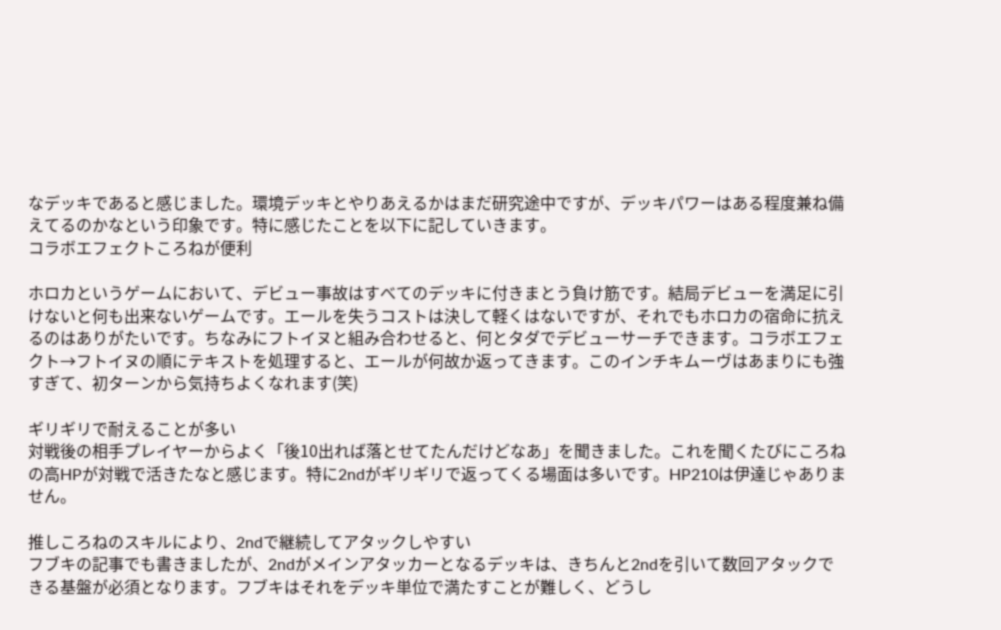なデッキであると感じました。環境デッキとやりあえるかはまだ研究途中ですが、デッキパワーはある程度兼ね備えてるのかなという印象です。特に感じたことを以下に記していきます。
コラボエフェクトころねが便利

ホロカというゲームにおいて、デビュー事故はすべてのデッキに付きまとう負け筋です。結局デビューを満足に引けないと何も出来ないゲームです。エールを失うコストは決して軽くはないですが、それでもホロカの宿命に抗えるのはありがたいです。ちなみにフトイヌと組み合わせると、何とタダでデビューサーチできます。コラボエフェクト→フトイヌの順にテキストを処理すると、エールが何故か返ってきます。このインチキムーヴはあまりにも強すぎて、初ターンから気持ちよくなれます(笑)

ギリギリで耐えることが多い
対戦後の相手プレイヤーからよく「後10出れば落とせてたんだけどなあ」を聞きました。これを聞くたびにころねの高HPが対戦で活きたなと感じます。特に2ndがギリギリで返ってくる場面は多いです。HP210は伊達じゃありません。

推しころねのスキルにより、2ndで継続してアタックしやすい
フブキの記事でも書きましたが、2ndがメインアタッカーとなるデッキは、きちんと2ndを引いて数回アタックできる基盤が必須となります。フブキはそれをデッキ単位で満たすことが難しく、どうし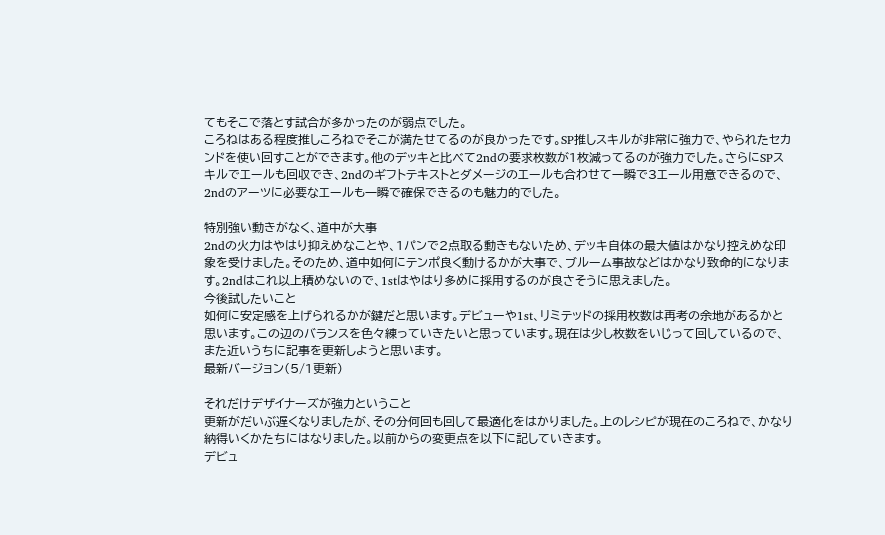てもそこで落とす試合が多かったのが弱点でした。
ころねはある程度推しころねでそこが満たせてるのが良かったです。SP推しスキルが非常に強力で、やられたセカンドを使い回すことができます。他のデッキと比べて2ndの要求枚数が1枚減ってるのが強力でした。さらにSPスキルでエールも回収でき、2ndのギフトテキストとダメージのエールも合わせて一瞬で3エール用意できるので、2ndのアーツに必要なエールも一瞬で確保できるのも魅力的でした。

特別強い動きがなく、道中が大事
2ndの火力はやはり抑えめなことや、1パンで2点取る動きもないため、デッキ自体の最大値はかなり控えめな印象を受けました。そのため、道中如何にテンポ良く動けるかが大事で、ブルーム事故などはかなり致命的になります。2ndはこれ以上積めないので、1stはやはり多めに採用するのが良さそうに思えました。
今後試したいこと
如何に安定感を上げられるかが鍵だと思います。デビューや1st、リミテッドの採用枚数は再考の余地があるかと思います。この辺のバランスを色々練っていきたいと思っています。現在は少し枚数をいじって回しているので、また近いうちに記事を更新しようと思います。
最新バージョン(5/1更新)

それだけデザイナーズが強力ということ
更新がだいぶ遅くなりましたが、その分何回も回して最適化をはかりました。上のレシピが現在のころねで、かなり納得いくかたちにはなりました。以前からの変更点を以下に記していきます。
デビュ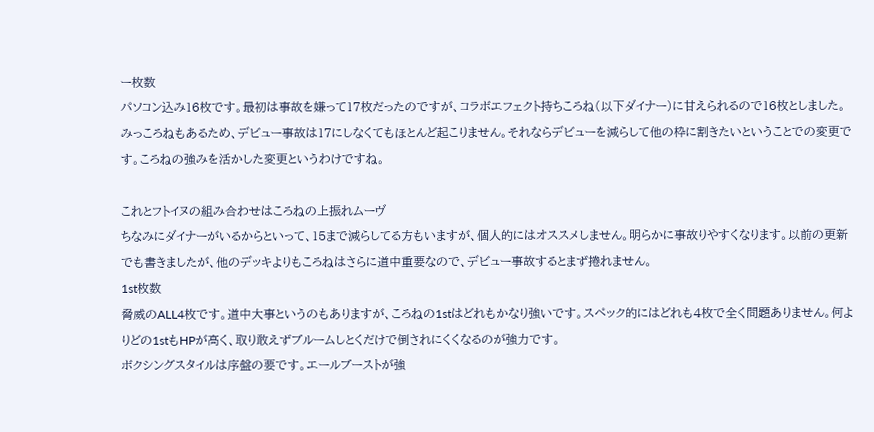ー枚数
パソコン込み16枚です。最初は事故を嫌って17枚だったのですが、コラボエフェクト持ちころね(以下ダイナー)に甘えられるので16枚としました。みっころねもあるため、デビュー事故は17にしなくてもほとんど起こりません。それならデビューを減らして他の枠に割きたいということでの変更です。ころねの強みを活かした変更というわけですね。

これとフトイヌの組み合わせはころねの上振れムーヴ
ちなみにダイナーがいるからといって、15まで減らしてる方もいますが、個人的にはオススメしません。明らかに事故りやすくなります。以前の更新でも書きましたが、他のデッキよりもころねはさらに道中重要なので、デビュー事故するとまず捲れません。
1st枚数
脅威のALL4枚です。道中大事というのもありますが、ころねの1stはどれもかなり強いです。スペック的にはどれも4枚で全く問題ありません。何よりどの1stもHPが高く、取り敢えずブルームしとくだけで倒されにくくなるのが強力です。
ボクシングスタイルは序盤の要です。エールブーストが強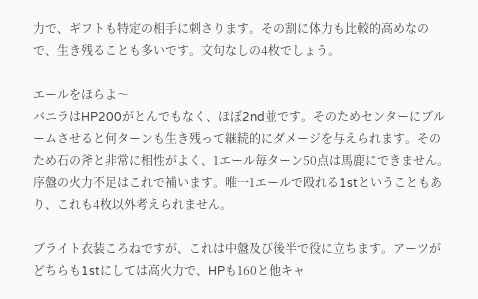力で、ギフトも特定の相手に刺さります。その割に体力も比較的高めなので、生き残ることも多いです。文句なしの4枚でしょう。

エールをほらよ〜
バニラはHP200がとんでもなく、ほぼ2nd並です。そのためセンターにブルームさせると何ターンも生き残って継続的にダメージを与えられます。そのため石の斧と非常に相性がよく、1エール毎ターン50点は馬鹿にできません。序盤の火力不足はこれで補います。唯一1エールで殴れる1stということもあり、これも4枚以外考えられません。

ブライト衣装ころねですが、これは中盤及び後半で役に立ちます。アーツがどちらも1stにしては高火力で、HPも160と他キャ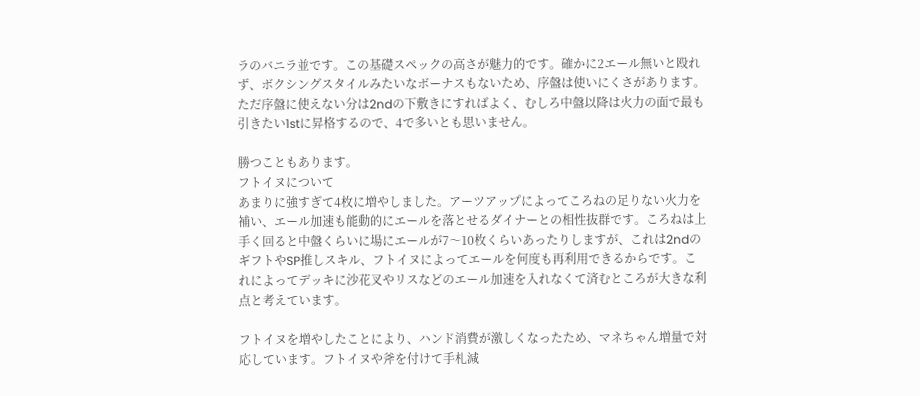ラのバニラ並です。この基礎スペックの高さが魅力的です。確かに2エール無いと殴れず、ボクシングスタイルみたいなボーナスもないため、序盤は使いにくさがあります。ただ序盤に使えない分は2ndの下敷きにすればよく、むしろ中盤以降は火力の面で最も引きたい1stに昇格するので、4で多いとも思いません。

勝つこともあります。
フトイヌについて
あまりに強すぎて4枚に増やしました。アーツアップによってころねの足りない火力を補い、エール加速も能動的にエールを落とせるダイナーとの相性抜群です。ころねは上手く回ると中盤くらいに場にエールが7〜10枚くらいあったりしますが、これは2ndのギフトやSP推しスキル、フトイヌによってエールを何度も再利用できるからです。これによってデッキに沙花叉やリスなどのエール加速を入れなくて済むところが大きな利点と考えています。

フトイヌを増やしたことにより、ハンド消費が激しくなったため、マネちゃん増量で対応しています。フトイヌや斧を付けて手札減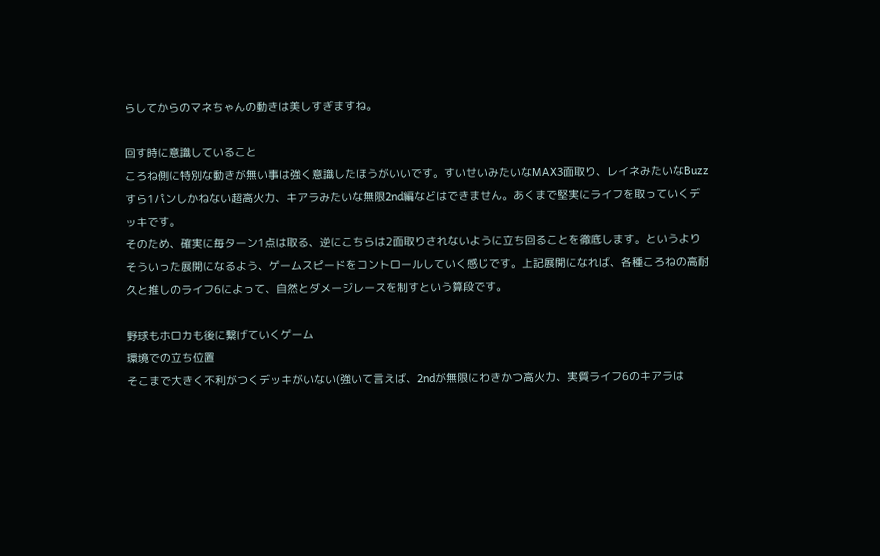らしてからのマネちゃんの動きは美しすぎますね。

回す時に意識していること
ころね側に特別な動きが無い事は強く意識したほうがいいです。すいせいみたいなMAX3面取り、レイネみたいなBuzzすら1パンしかねない超高火力、キアラみたいな無限2nd編などはできません。あくまで堅実にライフを取っていくデッキです。
そのため、確実に毎ターン1点は取る、逆にこちらは2面取りされないように立ち回ることを徹底します。というよりそういった展開になるよう、ゲームスピードをコントロールしていく感じです。上記展開になれば、各種ころねの高耐久と推しのライフ6によって、自然とダメージレースを制すという算段です。

野球もホロカも後に繋げていくゲーム
環境での立ち位置
そこまで大きく不利がつくデッキがいない(強いて言えば、2ndが無限にわきかつ高火力、実質ライフ6のキアラは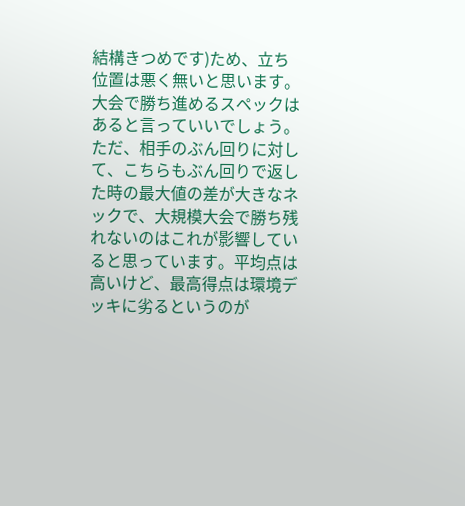結構きつめです)ため、立ち位置は悪く無いと思います。大会で勝ち進めるスペックはあると言っていいでしょう。
ただ、相手のぶん回りに対して、こちらもぶん回りで返した時の最大値の差が大きなネックで、大規模大会で勝ち残れないのはこれが影響していると思っています。平均点は高いけど、最高得点は環境デッキに劣るというのが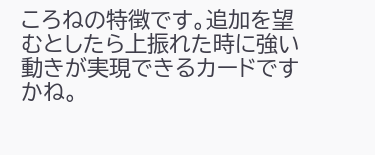ころねの特徴です。追加を望むとしたら上振れた時に強い動きが実現できるカードですかね。